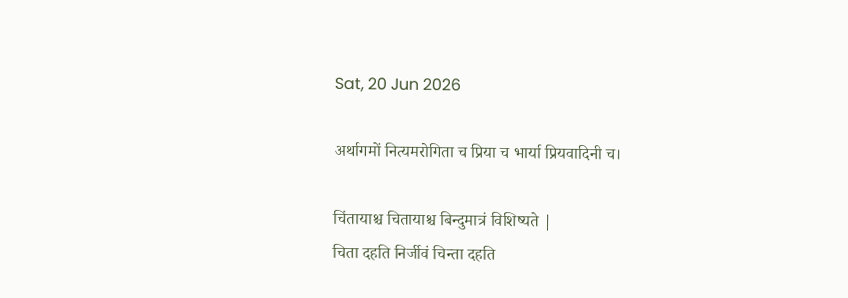Sat, 20 Jun 2026

अर्थागमों नित्यमरोगिता च प्रिया च भार्या प्रियवादिनी च।

चिंतायाश्च चितायाश्च बिन्दुमात्रं विशिष्यते |
चिता दहति निर्जीवं चिन्ता दहति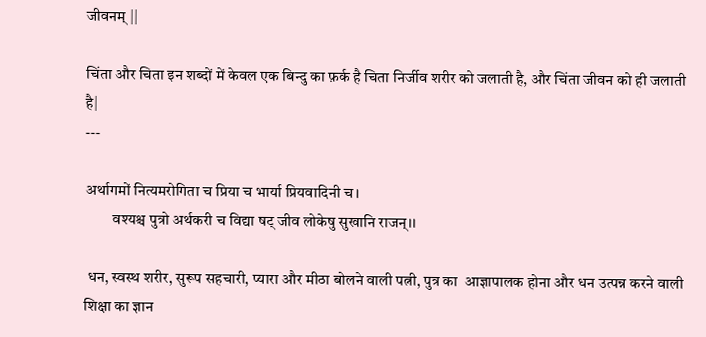जीवनम् ||

चिंता और चिता इन शब्दों में केवल एक बिन्दु का फ़र्क है चिता निर्जीव शरीर को जलाती है, और चिंता जीवन को ही जलाती है|
---

अर्थागमों नित्यमरोगिता च प्रिया च भार्या प्रियवादिनी च।
         वश्यश्च पुत्रो अर्थकरी च विद्या षट् जीव लोकेषु सुखानि राजन्।।

 धन, स्वस्थ शरीर, सुरूप सहचारी, प्यारा और मीठा बोलने वाली पत्नी, पुत्र का  आज्ञापालक होना और धन उत्पन्न करने वाली शिक्षा का ज्ञान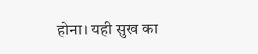होना। यही सुख का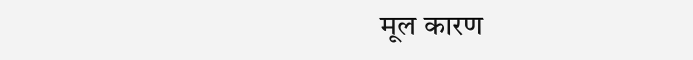मूल कारण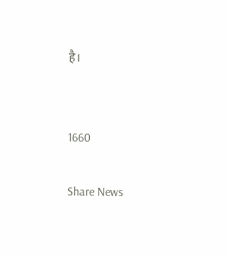है।


1660

Share News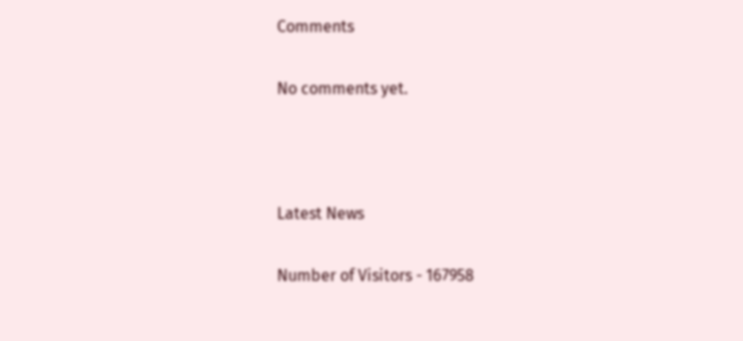Comments

No comments yet.



Latest News

Number of Visitors - 167958